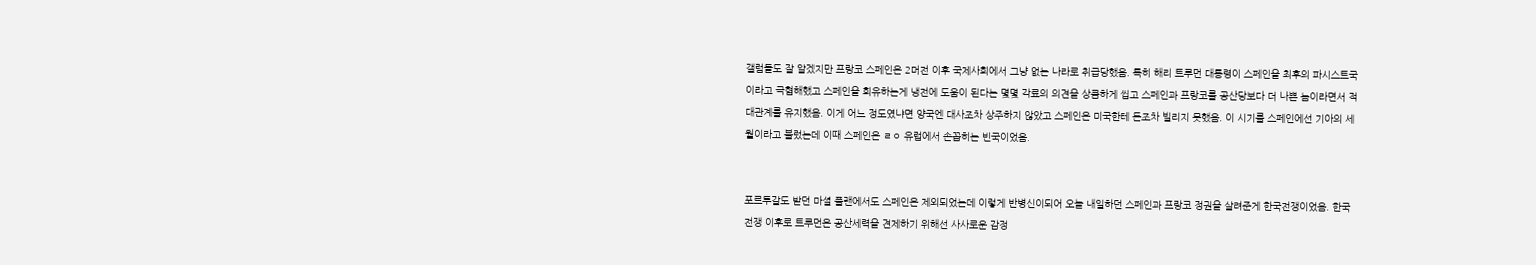갤럼들도 잘 알겠지만 프랑코 스페인은 2머전 이후 국제사회에서 그냥 없는 나라로 취급당했음. 특히 해리 트루먼 대통령이 스페인을 최후의 파시스트국이라고 극혐해했고 스페인을 회유하는게 냉전에 도움이 된다는 몇몇 각료의 의견을 상큼하게 씹고 스페인과 프랑코를 공산당보다 더 나쁜 놈이라면서 적대관계를 유지했음. 이게 어느 정도였냐면 양국엔 대사조차 상주하지 않았고 스페인은 미국한테 돈조차 빌리지 못했음. 이 시기를 스페인에선 기아의 세월이라고 불렀는데 이때 스페인은 ㄹㅇ 유럽에서 손꼽히는 빈국이었음.


포르투갈도 받던 마셜 플랜에서도 스페인은 제외되었는데 이렇게 반병신이되어 오늘 내일하던 스페인과 프랑코 정권을 살려준게 한국전쟁이었음. 한국전쟁 이후로 트루먼은 공산세력을 견제하기 위해선 사사로운 감정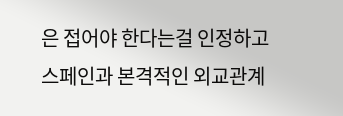은 접어야 한다는걸 인정하고 스페인과 본격적인 외교관계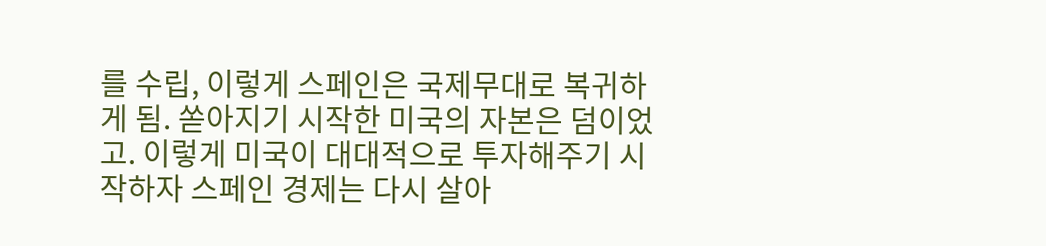를 수립, 이렇게 스페인은 국제무대로 복귀하게 됨. 쏟아지기 시작한 미국의 자본은 덤이었고. 이렇게 미국이 대대적으로 투자해주기 시작하자 스페인 경제는 다시 살아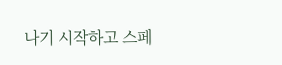나기 시작하고 스페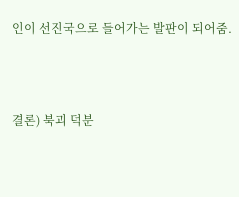인이 선진국으로 들어가는 발판이 되어줌.



결론) 북괴 덕분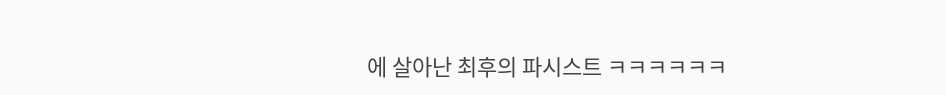에 살아난 최후의 파시스트 ㅋㅋㅋㅋㅋㅋ